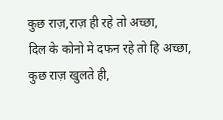कुछ राज़,राज़ ही रहे तो अच्छा,
दिल के कोनो मे दफन रहे तो हि अच्छा,
कुछ राज़ खुलते ही,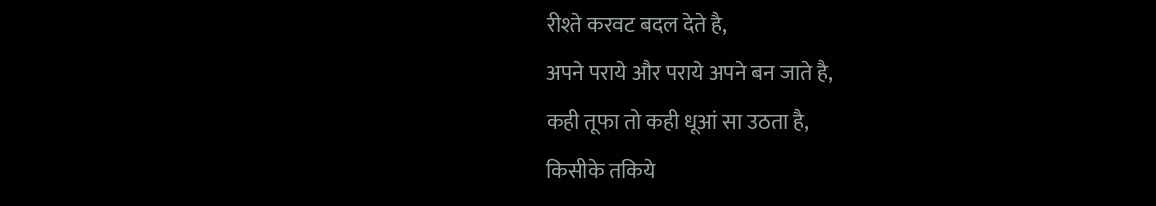रीश्ते करवट बदल देते है,
अपने पराये और पराये अपने बन जाते है,
कही तूफा तो कही धूआं सा उठता है,
किसीके तकिये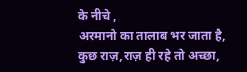के नीचे ,
अरमानो का तालाब भर जाता है,
कुछ राज़,राज़ ही रहे तो अच्छा,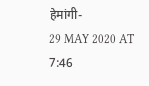हेमांगी-
29 MAY 2020 AT 7:46